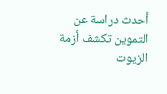أحدث دراسة عن التموين تكشف أزمة الزيوت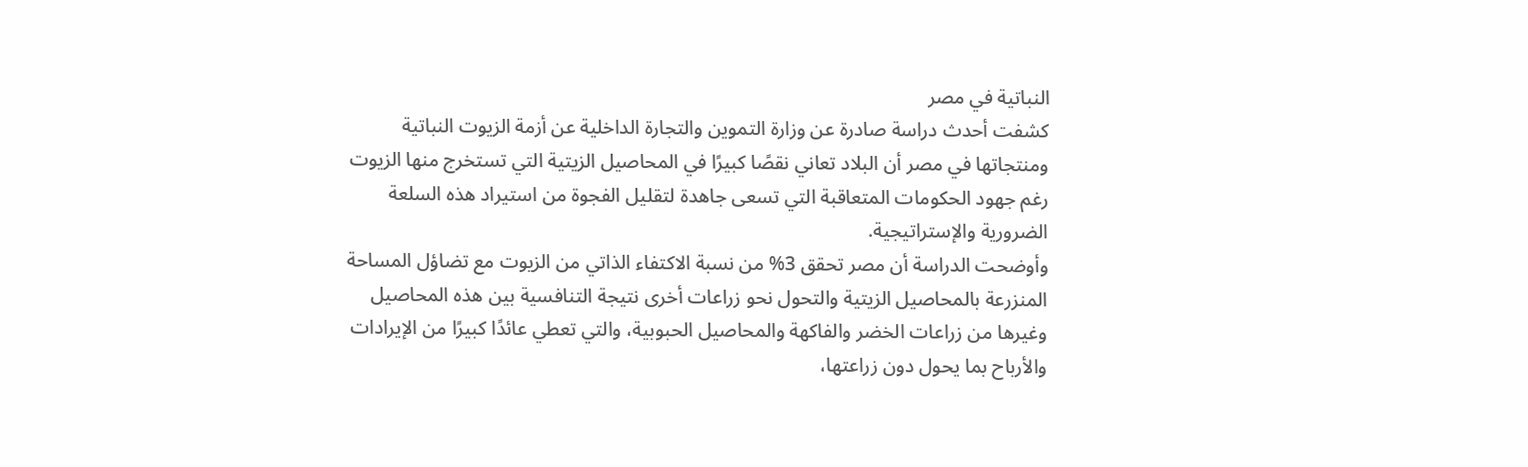النباتية في مصر
كشفت أحدث دراسة صادرة عن وزارة التموين والتجارة الداخلية عن أزمة الزيوت النباتية ومنتجاتها في مصر أن البلاد تعاني نقصًا كبيرًا في المحاصيل الزيتية التي تستخرج منها الزيوت رغم جهود الحكومات المتعاقبة التي تسعى جاهدة لتقليل الفجوة من استيراد هذه السلعة الضرورية والإستراتيجية.
وأوضحت الدراسة أن مصر تحقق 3% من نسبة الاكتفاء الذاتي من الزيوت مع تضاؤل المساحة المنزرعة بالمحاصيل الزيتية والتحول نحو زراعات أخرى نتيجة التنافسية بين هذه المحاصيل وغيرها من زراعات الخضر والفاكهة والمحاصيل الحبوبية، والتي تعطي عائدًا كبيرًا من الإيرادات والأرباح بما يحول دون زراعتها،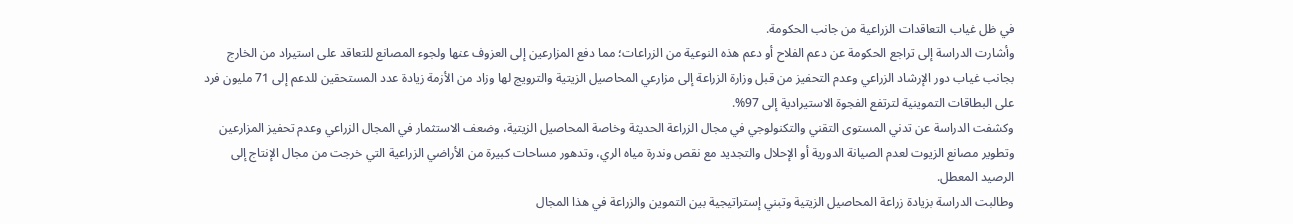في ظل غياب التعاقدات الزراعية من جانب الحكومة.
وأشارت الدراسة إلى تراجع الحكومة عن دعم الفلاح أو دعم هذه النوعية من الزراعات؛ مما دفع المزارعين إلى العزوف عنها ولجوء المصانع للتعاقد على استيراد من الخارج بجانب غياب دور الإرشاد الزراعي وعدم التحفيز من قبل وزارة الزراعة إلى مزارعي المحاصيل الزيتية والترويج لها وزاد من الأزمة زيادة عدد المستحقين للدعم إلى 71 مليون فرد على البطاقات التموينية لترتفع الفجوة الاستيرادية إلى 97%.
وكشفت الدراسة عن تدني المستوى التقني والتكنولوجي في مجال الزراعة الحديثة وخاصة المحاصيل الزيتية، وضعف الاستثمار في المجال الزراعي وعدم تحفيز المزارعين وتطوير مصانع الزيوت لعدم الصيانة الدورية أو الإحلال والتجديد مع نقص وندرة مياه الري، وتدهور مساحات كبيرة من الأراضي الزراعية التي خرجت من مجال الإنتاج إلى الرصيد المعطل.
وطالبت الدراسة بزيادة زراعة المحاصيل الزيتية وتبني إستراتيجية بين التموين والزراعة في هذا المجال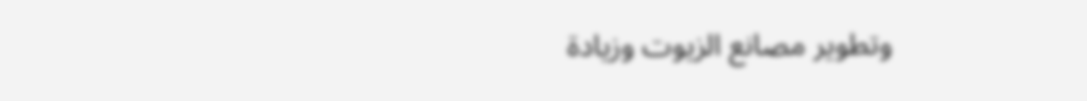وتطوير مصانع الزيوت وزيادة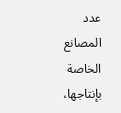عدد المصانع الخاصة بإنتاجها،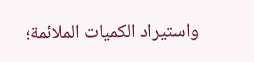واستيراد الكميات الملائمة؛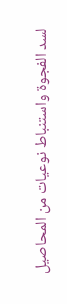لسد الفجوة واستنباط نوعيات من المحاصيل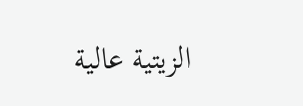الزيتية عالية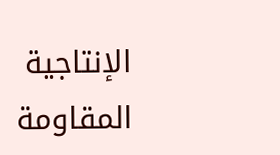الإنتاجية المقاومة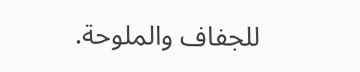للجفاف والملوحة.